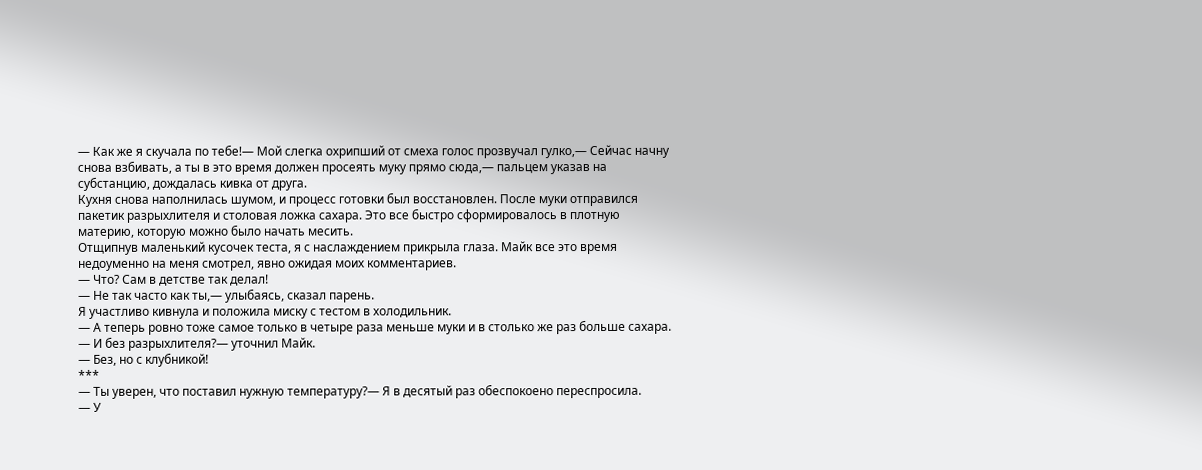— Как же я скучала по тебе!— Мой слегка охрипший от смеха голос прозвучал гулко,— Сейчас начну снова взбивать, а ты в это время должен просеять муку прямо сюда,— пальцем указав на субстанцию, дождалась кивка от друга.
Кухня снова наполнилась шумом, и процесс готовки был восстановлен. После муки отправился пакетик разрыхлителя и столовая ложка сахара. Это все быстро сформировалось в плотную материю, которую можно было начать месить.
Отщипнув маленький кусочек теста, я с наслаждением прикрыла глаза. Майк все это время недоуменно на меня смотрел, явно ожидая моих комментариев.
— Что? Сам в детстве так делал!
— Не так часто как ты,— улыбаясь, сказал парень.
Я участливо кивнула и положила миску с тестом в холодильник.
— А теперь ровно тоже самое только в четыре раза меньше муки и в столько же раз больше сахара.
— И без разрыхлителя?— уточнил Майк.
— Без, но с клубникой!
***
— Ты уверен, что поставил нужную температуру?— Я в десятый раз обеспокоено переспросила.
— У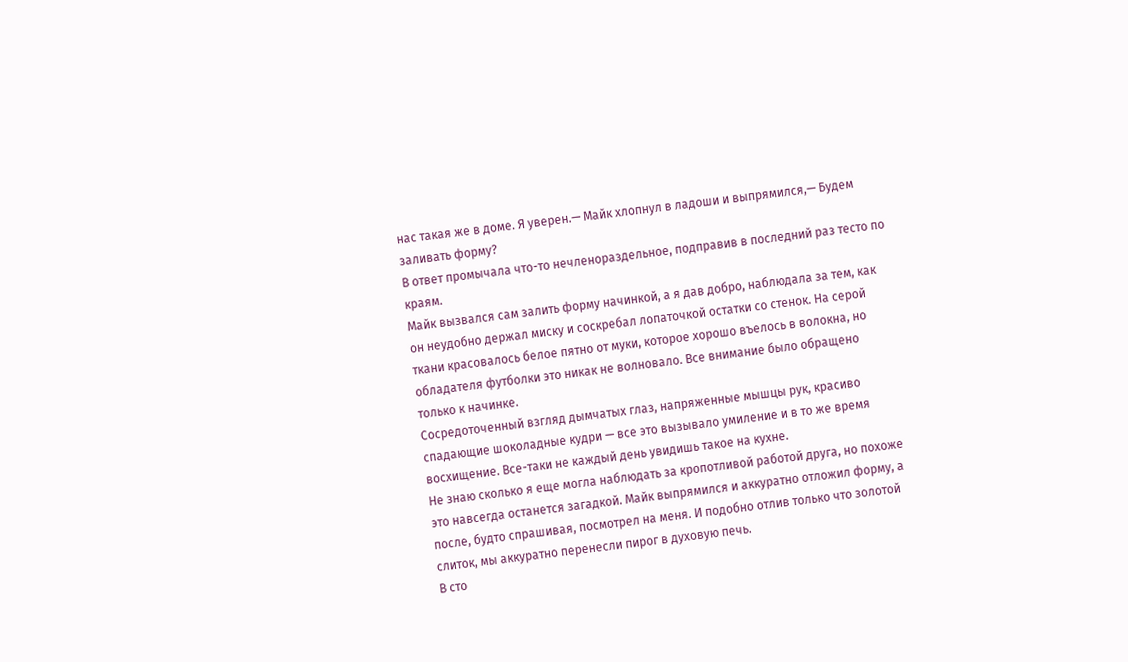нас такая же в доме. Я уверен.— Майк хлопнул в ладоши и выпрямился,— Будем заливать форму?
В ответ промычала что-то нечленораздельное, подправив в последний раз тесто по краям.
Майк вызвался сам залить форму начинкой, а я дав добро, наблюдала за тем, как он неудобно держал миску и соскребал лопаточкой остатки со стенок. На серой ткани красовалось белое пятно от муки, которое хорошо въелось в волокна, но обладателя футболки это никак не волновало. Все внимание было обращено только к начинке.
Сосредоточенный взгляд дымчатых глаз, напряженные мышцы рук, красиво спадающие шоколадные кудри — все это вызывало умиление и в то же время восхищение. Все-таки не каждый день увидишь такое на кухне.
Не знаю сколько я еще могла наблюдать за кропотливой работой друга, но похоже это навсегда останется загадкой. Майк выпрямился и аккуратно отложил форму, а после, будто спрашивая, посмотрел на меня. И подобно отлив только что золотой слиток, мы аккуратно перенесли пирог в духовую печь.
В сто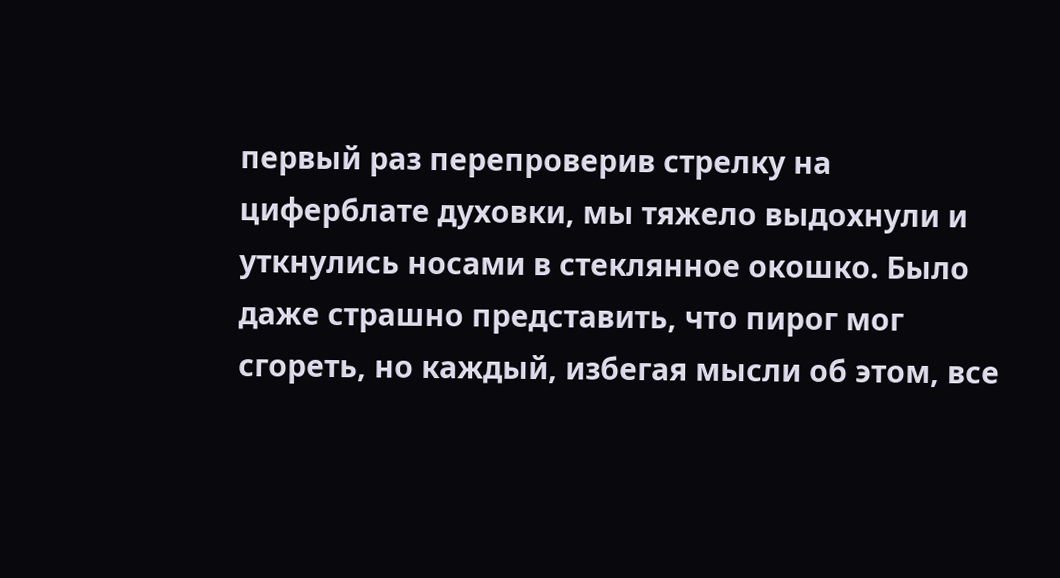первый раз перепроверив стрелку на циферблате духовки, мы тяжело выдохнули и уткнулись носами в стеклянное окошко. Было даже страшно представить, что пирог мог сгореть, но каждый, избегая мысли об этом, все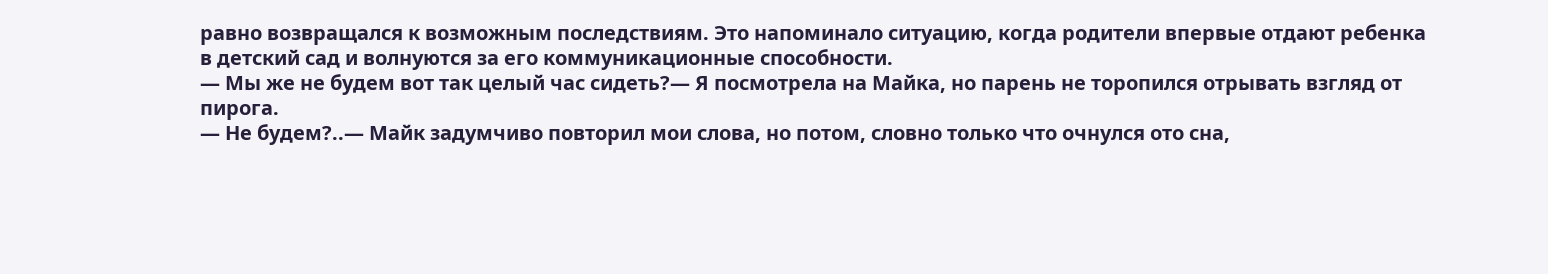равно возвращался к возможным последствиям. Это напоминало ситуацию, когда родители впервые отдают ребенка в детский сад и волнуются за его коммуникационные способности.
— Мы же не будем вот так целый час сидеть?— Я посмотрела на Майка, но парень не торопился отрывать взгляд от пирога.
— Не будем?..— Майк задумчиво повторил мои слова, но потом, словно только что очнулся ото сна,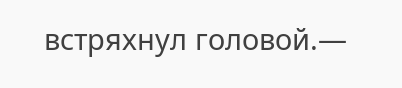встряхнул головой.—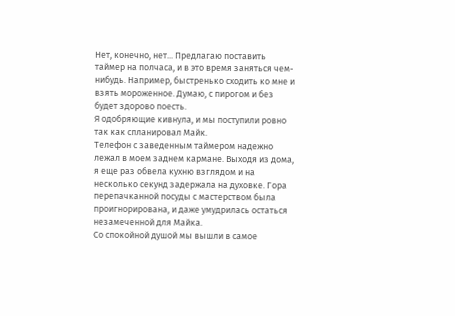Нет, конечно, нет... Предлагаю поставить таймер на полчаса, и в это время заняться чем-нибудь. Например, быстренько сходить ко мне и взять мороженное. Думаю, с пирогом и без будет здорово поесть.
Я одобряющие кивнула, и мы поступили ровно так как спланировал Майк.
Телефон с заведенным таймером надежно лежал в моем заднем кармане. Выходя из дома, я еще раз обвела кухню взглядом и на несколько секунд задержала на духовке. Гора перепачканной посуды с мастерством была проигнорирована, и даже умудрилась остаться незамеченной для Майка.
Со спокойной душой мы вышли в самое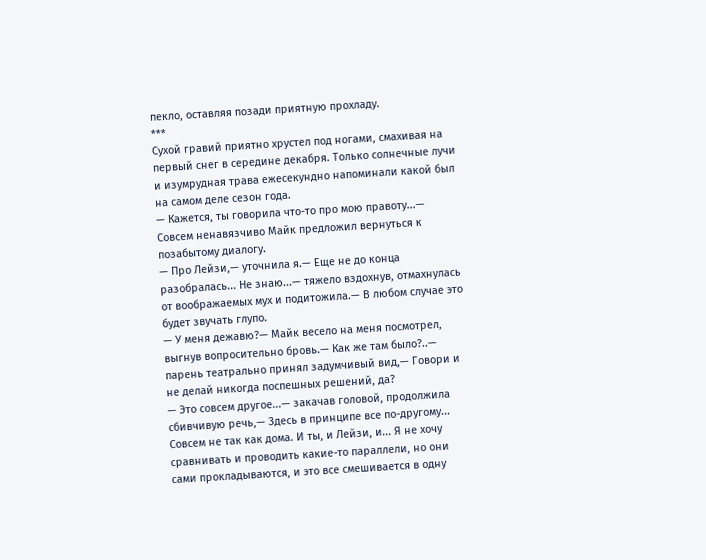пекло, оставляя позади приятную прохладу.
***
Сухой гравий приятно хрустел под ногами, смахивая на первый снег в середине декабря. Только солнечные лучи и изумрудная трава ежесекундно напоминали какой был на самом деле сезон года.
— Кажется, ты говорила что-то про мою правоту...— Совсем ненавязчиво Майк предложил вернуться к позабытому диалогу.
— Про Лейзи,— уточнила я.— Еще не до конца разобралась... Не знаю...— тяжело вздохнув, отмахнулась от воображаемых мух и подитожила.— В любом случае это будет звучать глупо.
— У меня дежавю?— Майк весело на меня посмотрел, выгнув вопросительно бровь.— Как же там было?..— парень театрально принял задумчивый вид,— Говори и не делай никогда поспешных решений, да?
— Это совсем другое...— закачав головой, продолжила сбивчивую речь,— Здесь в принципе все по-другому... Совсем не так как дома. И ты, и Лейзи, и... Я не хочу сравнивать и проводить какие-то параллели, но они сами прокладываются, и это все смешивается в одну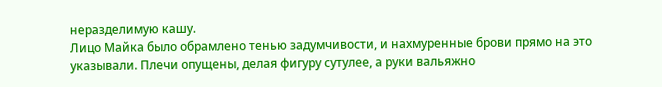неразделимую кашу.
Лицо Майка было обрамлено тенью задумчивости, и нахмуренные брови прямо на это указывали. Плечи опущены, делая фигуру сутулее, а руки вальяжно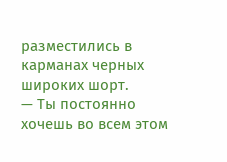разместились в карманах черных широких шорт.
— Ты постоянно хочешь во всем этом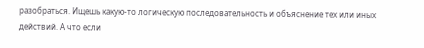разобраться. Ищешь какую-то логическую последовательность и объяснение тех или иных действий. А что если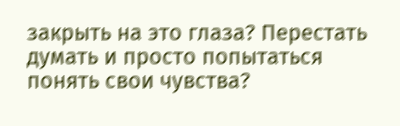закрыть на это глаза? Перестать думать и просто попытаться понять свои чувства?